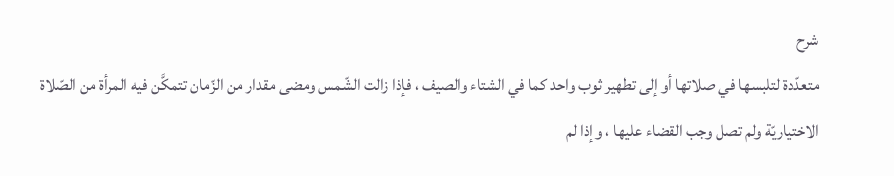شرح
متعدّدة لتلبسها في صلاتها أو إلى تطهير ثوب واحد كما في الشتاء والصيف ، فإذا زالت الشّمس ومضى مقدار من الزّمان تتمكَّن فيه المرأة من الصّلاة الاختياريّة ولم تصل وجب القضاء عليها ، وإذا لم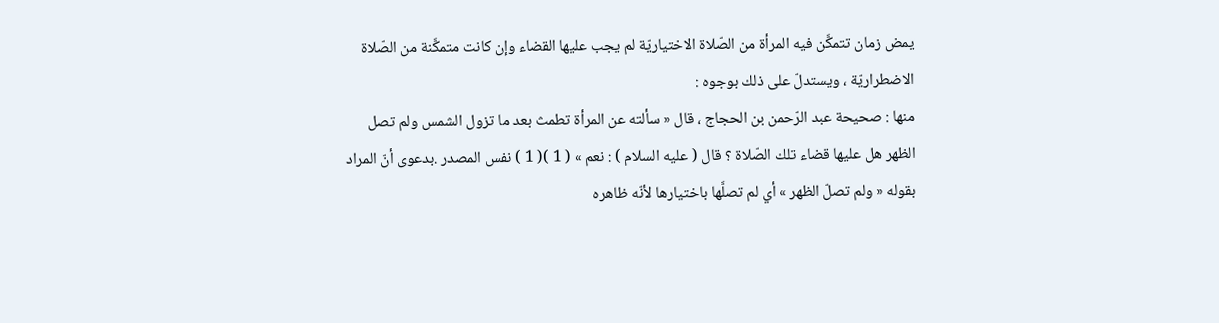يمض زمان تتمكَّن فيه المرأة من الصّلاة الاختياريّة لم يجب عليها القضاء وإن كانت متمكَّنة من الصّلاة الاضطراريّة ، ويستدلّ على ذلك بوجوه :
منها : صحيحة عبد الرّحمن بن الحجاج ، قال « سألته عن المرأة تطمث بعد ما تزول الشمس ولم تصل الظهر هل عليها قضاء تلك الصّلاة ؟ قال ( عليه السلام ) : نعم » ( 1 )( 1 ) نفس المصدر .بدعوى أنّ المراد بقوله « ولم تصلّ الظهر » أي لم تصلَّها باختيارها لأنّه ظاهره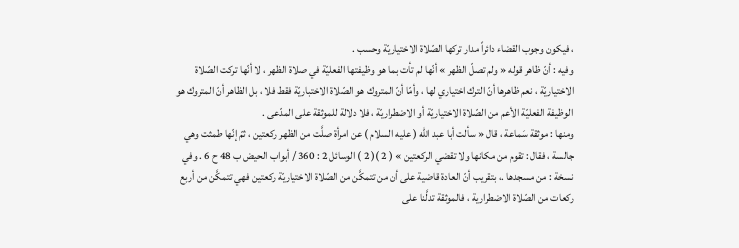، فيكون وجوب القضاء دائراً مدار تركها الصّلاة الاختياريّة وحسب .
وفيه : أنّ ظاهر قوله « ولم تصلّ الظهر » أنّها لم تأت بما هو وظيفتها الفعليّة في صلاة الظهر ، لا أنّها تركت الصّلاة الاختياريّة ، نعم ظاهرها أنّ الترك اختياري لها ، وأمّا أنّ المتروك هو الصّلاة الاختباريّة فقط فلا ، بل الظاهر أنّ المتروك هو الوظيفة الفعليّة الأعم من الصّلاة الاختياريّة أو الاضطراريّة ، فلا دلالة للموثقة على المدّعى .
ومنها : موثقة سَماعة ، قال « سألت أبا عبد الله ( عليه السلام ) عن امرأة صلَّت من الظهر ركعتين ، ثمّ إنّها طمثت وهي جالسة ، فقال : تقوم من مكانها ولا تقضي الركعتين » ( 2 )( 2 ) الوسائل 2 : 360 / أبواب الحيض ب 48 ح 6 . وفي نسخة : من مسجدها .، بتقريب أنّ العادة قاضية على أن من تتمكَّن من الصّلاة الاختياريّة ركعتين فهي تتمكَّن من أربع ركعات من الصّلاة الاضطرارية ، فالموثقة تدلَّنا على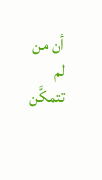أن من لم تتمكَّن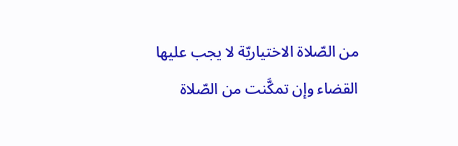من الصّلاة الاختياريّة لا يجب عليها القضاء وإن تمكَّنت من الصّلاة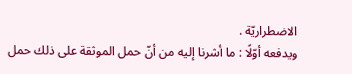الاضطراريّة .
ويدفعه أوّلًا : ما أشرنا إليه من أنّ حمل الموثقة على ذلك حمل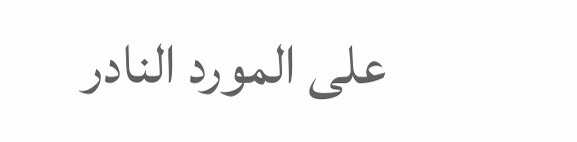على المورد النادر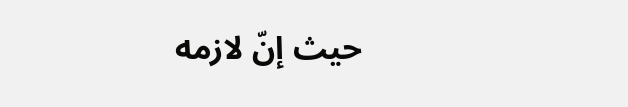حيث إنّ لازمه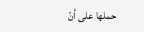حملها على أنّ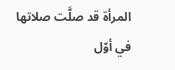المرأة قد صلَّت صلاتها في أوّل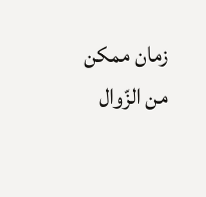زمان ممكن من الزّوال